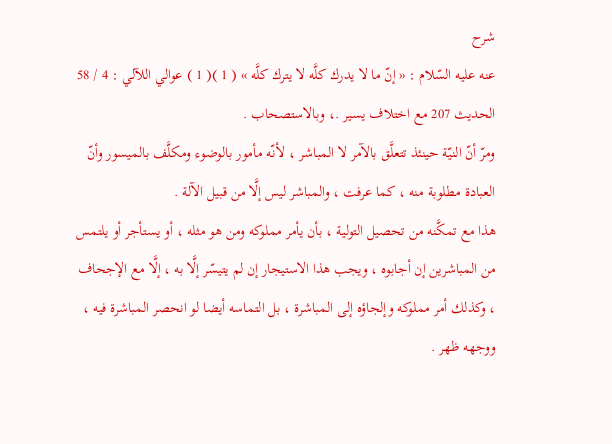شرح
عنه عليه السّلام : « إنّ ما لا يدرك كلَّه لا يترك كلَّه » ( 1 )( 1 ) عوالي اللآلي : 4 / 58 الحديث 207 مع اختلاف يسير .، وبالاستصحاب .
ومرّ أنّ النيّة حينئذ تتعلَّق بالآمر لا المباشر ، لأنّه مأمور بالوضوء ومكلَّف بالميسور وأنّ العبادة مطلوبة منه ، كما عرفت ، والمباشر ليس إلَّا من قبيل الآلة .
هذا مع تمكَّنه من تحصيل التولية ، بأن يأمر مملوكه ومن هو مثله ، أو يستأجر أو يلتمس من المباشرين إن أجابوه ، ويجب هذا الاستيجار إن لم يتيسّر إلَّا به ، إلَّا مع الإجحاف ، وكذلك أمر مملوكه وإلجاؤه إلى المباشرة ، بل التماسه أيضا لو انحصر المباشرة فيه ، ووجهه ظهر .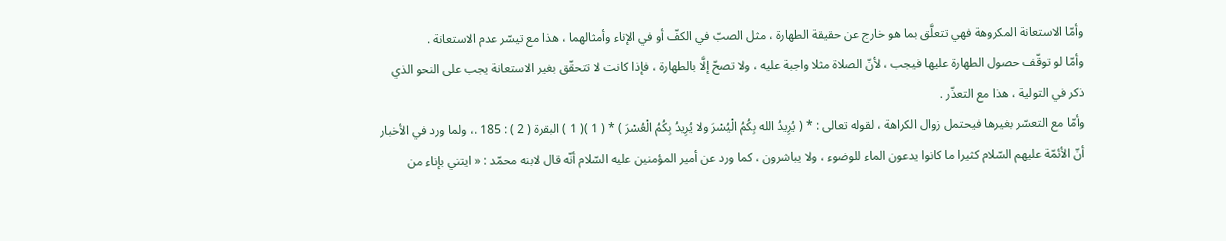وأمّا الاستعانة المكروهة فهي تتعلَّق بما هو خارج عن حقيقة الطهارة ، مثل الصبّ في الكفّ أو في الإناء وأمثالهما ، هذا مع تيسّر عدم الاستعانة .
وأمّا لو توقّف حصول الطهارة عليها فيجب ، لأنّ الصلاة مثلا واجبة عليه ، ولا تصحّ إلَّا بالطهارة ، فإذا كانت لا تتحقّق بغير الاستعانة يجب على النحو الذي ذكر في التولية ، هذا مع التعذّر .
وأمّا مع التعسّر بغيرها فيحتمل زوال الكراهة ، لقوله تعالى : * ( يُرِيدُ الله بِكُمُ الْيُسْرَ ولا يُرِيدُ بِكُمُ الْعُسْرَ ) * ( 1 )( 1 ) البقرة ( 2 ) : 185 .، ولما ورد في الأخبار أنّ الأئمّة عليهم السّلام كثيرا ما كانوا يدعون الماء للوضوء ، ولا يباشرون ، كما ورد عن أمير المؤمنين عليه السّلام أنّه قال لابنه محمّد : « ايتني بإناء من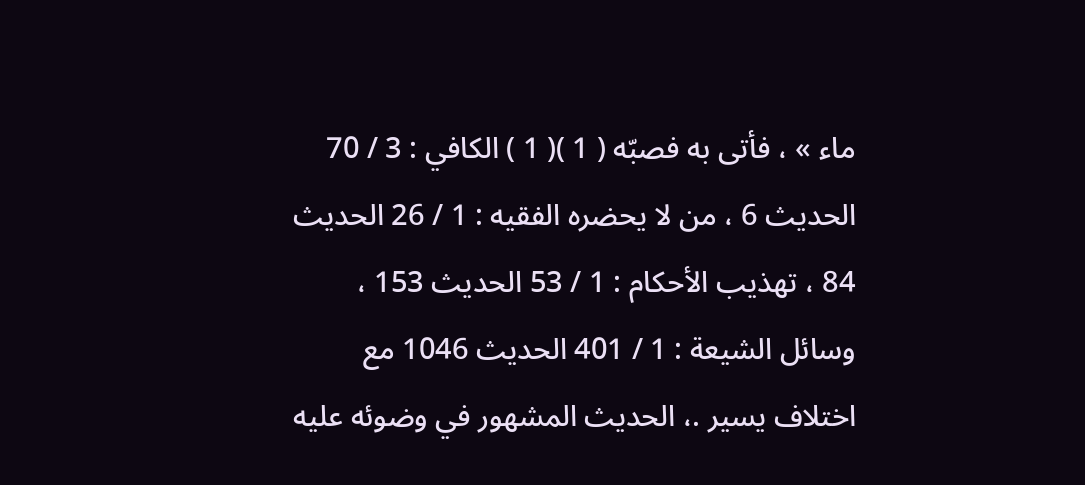ماء » ، فأتى به فصبّه ( 1 )( 1 ) الكافي : 3 / 70 الحديث 6 ، من لا يحضره الفقيه : 1 / 26 الحديث 84 ، تهذيب الأحكام : 1 / 53 الحديث 153 ، وسائل الشيعة : 1 / 401 الحديث 1046 مع اختلاف يسير .، الحديث المشهور في وضوئه عليه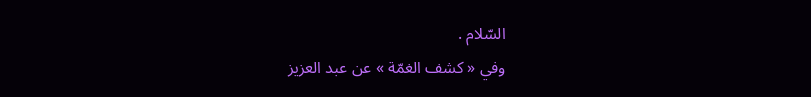السّلام .
وفي « كشف الغمّة » عن عبد العزيز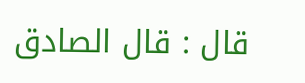قال : قال الصادق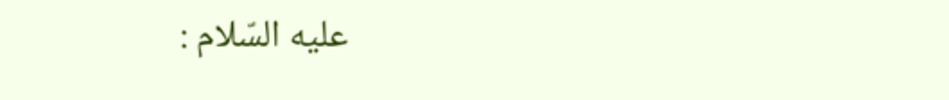عليه السّلام :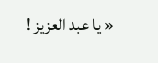« يا عبد العزيز !